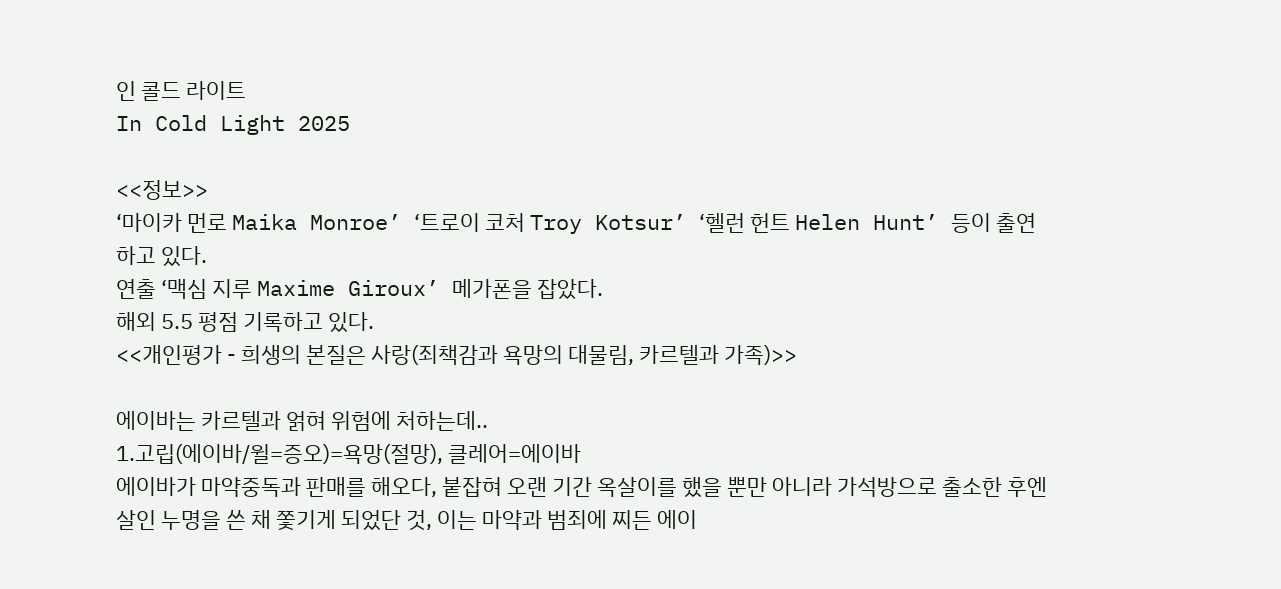인 콜드 라이트
In Cold Light 2025

<<정보>>
‘마이카 먼로 Maika Monroe’ ‘트로이 코처 Troy Kotsur’ ‘헬런 헌트 Helen Hunt’ 등이 출연하고 있다.
연출 ‘맥심 지루 Maxime Giroux’ 메가폰을 잡았다.
해외 5.5 평점 기록하고 있다.
<<개인평가 - 희생의 본질은 사랑(죄책감과 욕망의 대물림, 카르텔과 가족)>>

에이바는 카르텔과 얽혀 위험에 처하는데..
1.고립(에이바/윌=증오)=욕망(절망), 클레어=에이바
에이바가 마약중독과 판매를 해오다, 붙잡혀 오랜 기간 옥살이를 했을 뿐만 아니라 가석방으로 출소한 후엔 살인 누명을 쓴 채 쫓기게 되었단 것, 이는 마약과 범죄에 찌든 에이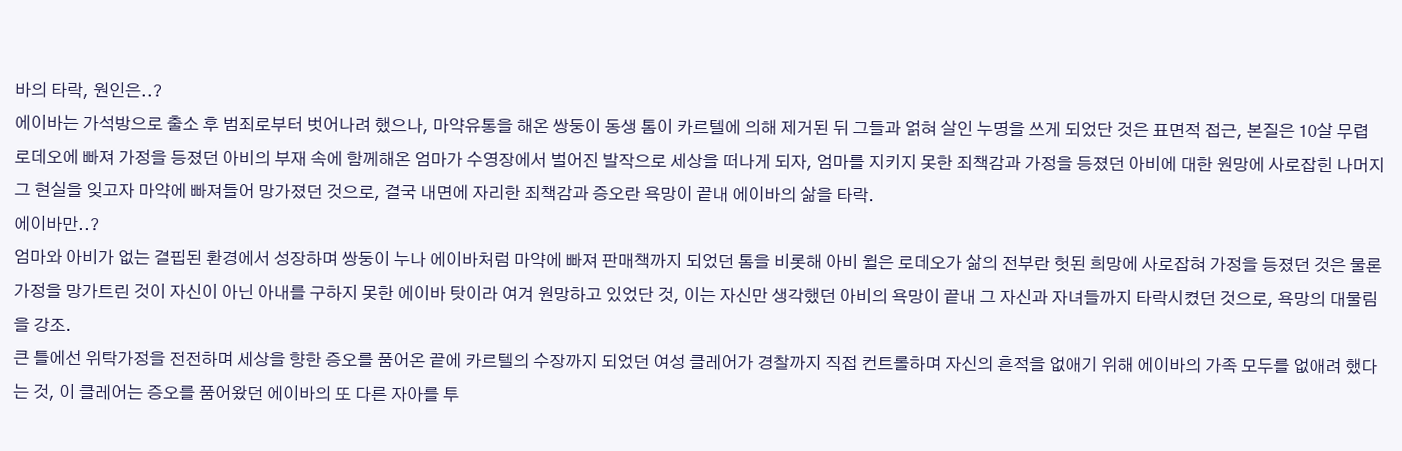바의 타락, 원인은..?
에이바는 가석방으로 출소 후 범죄로부터 벗어나려 했으나, 마약유통을 해온 쌍둥이 동생 톰이 카르텔에 의해 제거된 뒤 그들과 얽혀 살인 누명을 쓰게 되었단 것은 표면적 접근, 본질은 10살 무렵 로데오에 빠져 가정을 등졌던 아비의 부재 속에 함께해온 엄마가 수영장에서 벌어진 발작으로 세상을 떠나게 되자, 엄마를 지키지 못한 죄책감과 가정을 등졌던 아비에 대한 원망에 사로잡힌 나머지 그 현실을 잊고자 마약에 빠져들어 망가졌던 것으로, 결국 내면에 자리한 죄책감과 증오란 욕망이 끝내 에이바의 삶을 타락.
에이바만..?
엄마와 아비가 없는 결핍된 환경에서 성장하며 쌍둥이 누나 에이바처럼 마약에 빠져 판매책까지 되었던 톰을 비롯해 아비 윌은 로데오가 삶의 전부란 헛된 희망에 사로잡혀 가정을 등졌던 것은 물론 가정을 망가트린 것이 자신이 아닌 아내를 구하지 못한 에이바 탓이라 여겨 원망하고 있었단 것, 이는 자신만 생각했던 아비의 욕망이 끝내 그 자신과 자녀들까지 타락시켰던 것으로, 욕망의 대물림을 강조.
큰 틀에선 위탁가정을 전전하며 세상을 향한 증오를 품어온 끝에 카르텔의 수장까지 되었던 여성 클레어가 경찰까지 직접 컨트롤하며 자신의 흔적을 없애기 위해 에이바의 가족 모두를 없애려 했다는 것, 이 클레어는 증오를 품어왔던 에이바의 또 다른 자아를 투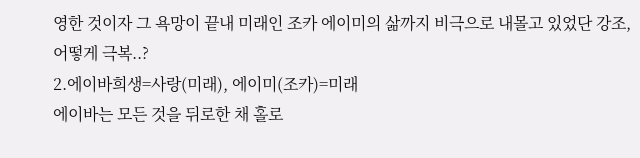영한 것이자 그 욕망이 끝내 미래인 조카 에이미의 삶까지 비극으로 내몰고 있었단 강조, 어떻게 극복..?
2.에이바희생=사랑(미래), 에이미(조카)=미래
에이바는 모든 것을 뒤로한 채 홀로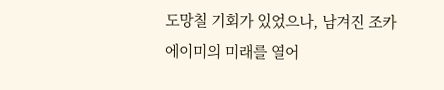도망칠 기회가 있었으나, 남겨진 조카 에이미의 미래를 열어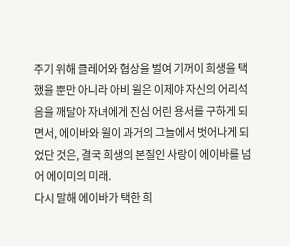주기 위해 클레어와 협상을 벌여 기꺼이 희생을 택했을 뿐만 아니라 아비 윌은 이제야 자신의 어리석음을 깨달아 자녀에게 진심 어린 용서를 구하게 되면서, 에이바와 윌이 과거의 그늘에서 벗어나게 되었단 것은, 결국 희생의 본질인 사랑이 에이바를 넘어 에이미의 미래.
다시 말해 에이바가 택한 희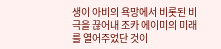생이 아비의 욕망에서 비롯된 비극을 끊어내 조카 에이미의 미래를 열어주었단 것이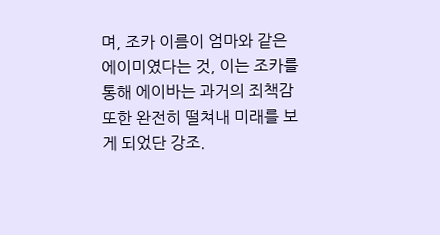며, 조카 이름이 엄마와 같은 에이미였다는 것, 이는 조카를 통해 에이바는 과거의 죄책감 또한 완전히 떨쳐내 미래를 보게 되었단 강조.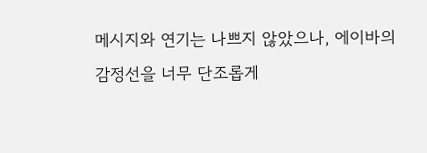메시지와 연기는 나쁘지 않았으나, 에이바의 감정선을 너무 단조롭게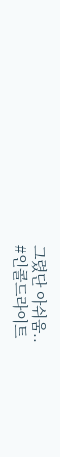그렸단 아쉬움..
#인콜드라이트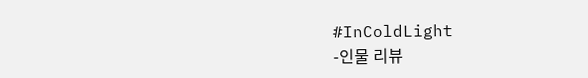#InColdLight
-인물 리뷰